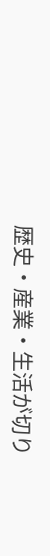歴史・産業・生活が切り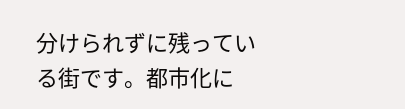分けられずに残っている街です。都市化に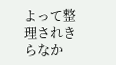よって整理されきらなか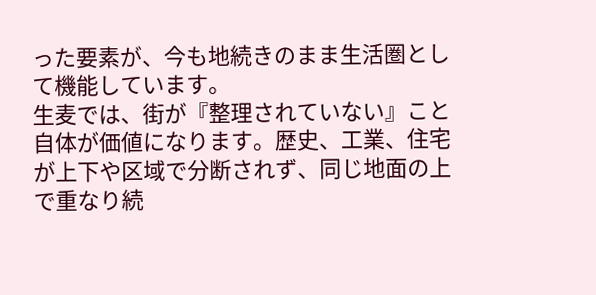った要素が、今も地続きのまま生活圏として機能しています。
生麦では、街が『整理されていない』こと自体が価値になります。歴史、工業、住宅が上下や区域で分断されず、同じ地面の上で重なり続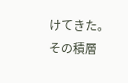けてきた。その積層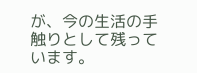が、今の生活の手触りとして残っています。